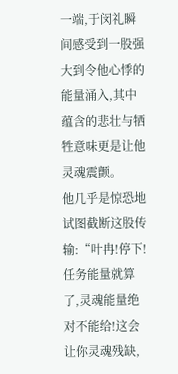一端,于闵礼瞬间感受到一股强大到令他心悸的能量涌入,其中蕴含的悲壮与牺牲意味更是让他灵魂震颤。
他几乎是惊恐地试图截断这股传输:“叶冉!停下!任务能量就算了,灵魂能量绝对不能给!这会让你灵魂残缺,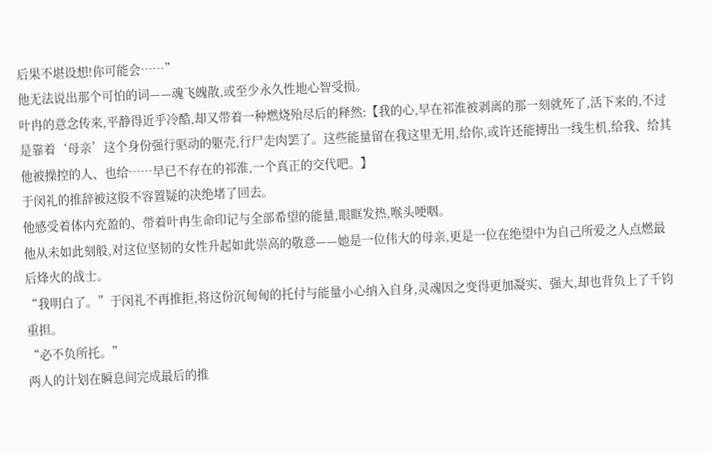后果不堪设想!你可能会……”
他无法说出那个可怕的词——魂飞魄散,或至少永久性地心智受损。
叶冉的意念传来,平静得近乎冷酷,却又带着一种燃烧殆尽后的释然:【我的心,早在祁淮被剥离的那一刻就死了,活下来的,不过是靠着‘母亲’这个身份强行驱动的躯壳,行尸走肉罢了。这些能量留在我这里无用,给你,或许还能搏出一线生机,给我、给其他被操控的人、也给……早已不存在的祁淮,一个真正的交代吧。】
于闵礼的推辞被这股不容置疑的决绝堵了回去。
他感受着体内充盈的、带着叶冉生命印记与全部希望的能量,眼眶发热,喉头哽咽。
他从未如此刻般,对这位坚韧的女性升起如此崇高的敬意——她是一位伟大的母亲,更是一位在绝望中为自己所爱之人点燃最后烽火的战士。
“我明白了。”于闵礼不再推拒,将这份沉甸甸的托付与能量小心纳入自身,灵魂因之变得更加凝实、强大,却也背负上了千钧重担。
“必不负所托。”
两人的计划在瞬息间完成最后的推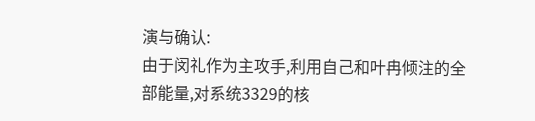演与确认:
由于闵礼作为主攻手,利用自己和叶冉倾注的全部能量,对系统3329的核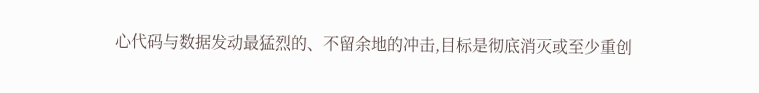心代码与数据发动最猛烈的、不留余地的冲击,目标是彻底消灭或至少重创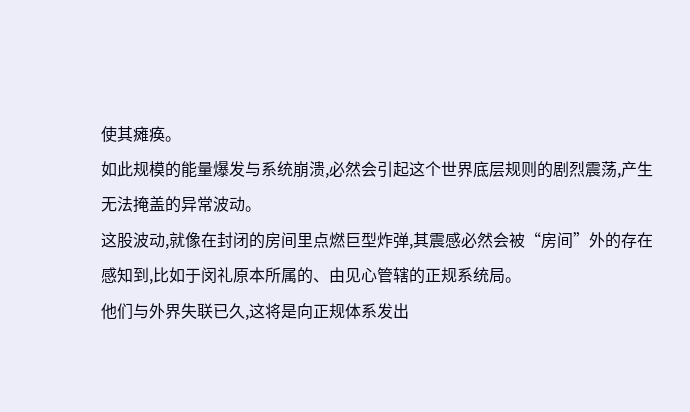使其瘫痪。
如此规模的能量爆发与系统崩溃,必然会引起这个世界底层规则的剧烈震荡,产生无法掩盖的异常波动。
这股波动,就像在封闭的房间里点燃巨型炸弹,其震感必然会被“房间”外的存在感知到,比如于闵礼原本所属的、由见心管辖的正规系统局。
他们与外界失联已久,这将是向正规体系发出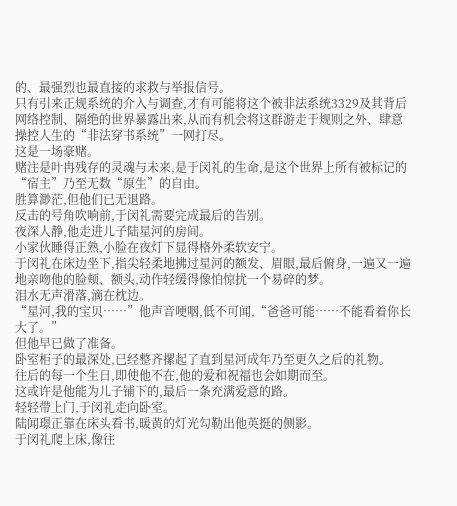的、最强烈也最直接的求救与举报信号。
只有引来正规系统的介入与调查,才有可能将这个被非法系统3329及其背后网络控制、隔绝的世界暴露出来,从而有机会将这群游走于规则之外、肆意操控人生的“非法穿书系统”一网打尽。
这是一场豪赌。
赌注是叶冉残存的灵魂与未来,是于闵礼的生命,是这个世界上所有被标记的“宿主”乃至无数“原生”的自由。
胜算渺茫,但他们已无退路。
反击的号角吹响前,于闵礼需要完成最后的告别。
夜深人静,他走进儿子陆星河的房间。
小家伙睡得正熟,小脸在夜灯下显得格外柔软安宁。
于闵礼在床边坐下,指尖轻柔地拂过星河的额发、眉眼,最后俯身,一遍又一遍地亲吻他的脸颊、额头,动作轻缓得像怕惊扰一个易碎的梦。
泪水无声滑落,滴在枕边。
“星河,我的宝贝……”他声音哽咽,低不可闻,“爸爸可能……不能看着你长大了。”
但他早已做了准备。
卧室柜子的最深处,已经整齐摞起了直到星河成年乃至更久之后的礼物。
往后的每一个生日,即使他不在,他的爱和祝福也会如期而至。
这或许是他能为儿子铺下的,最后一条充满爱意的路。
轻轻带上门,于闵礼走向卧室。
陆闻璟正靠在床头看书,暖黄的灯光勾勒出他英挺的侧影。
于闵礼爬上床,像往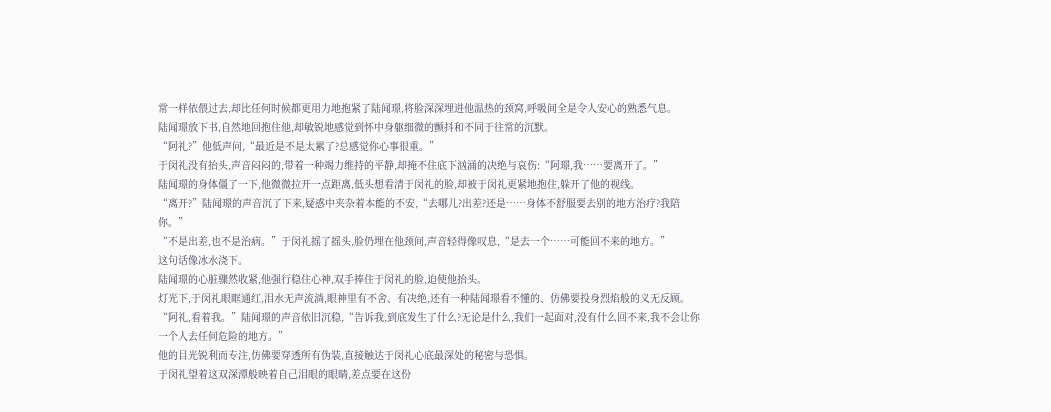常一样依偎过去,却比任何时候都更用力地抱紧了陆闻璟,将脸深深埋进他温热的颈窝,呼吸间全是令人安心的熟悉气息。
陆闻璟放下书,自然地回抱住他,却敏锐地感觉到怀中身躯细微的颤抖和不同于往常的沉默。
“阿礼?”他低声问,“最近是不是太累了?总感觉你心事很重。”
于闵礼没有抬头,声音闷闷的,带着一种竭力维持的平静,却掩不住底下汹涌的决绝与哀伤:“阿璟,我……要离开了。”
陆闻璟的身体僵了一下,他微微拉开一点距离,低头想看清于闵礼的脸,却被于闵礼更紧地抱住,躲开了他的视线。
“离开?”陆闻璟的声音沉了下来,疑惑中夹杂着本能的不安,“去哪儿?出差?还是……身体不舒服要去别的地方治疗?我陪你。”
“不是出差,也不是治病。”于闵礼摇了摇头,脸仍埋在他颈间,声音轻得像叹息,“是去一个……可能回不来的地方。”
这句话像冰水浇下。
陆闻璟的心脏骤然收紧,他强行稳住心神,双手捧住于闵礼的脸,迫使他抬头。
灯光下,于闵礼眼眶通红,泪水无声流淌,眼神里有不舍、有决绝,还有一种陆闻璟看不懂的、仿佛要投身烈焰般的义无反顾。
“阿礼,看着我。”陆闻璟的声音依旧沉稳,“告诉我,到底发生了什么?无论是什么,我们一起面对,没有什么回不来,我不会让你一个人去任何危险的地方。”
他的目光锐利而专注,仿佛要穿透所有伪装,直接触达于闵礼心底最深处的秘密与恐惧。
于闵礼望着这双深潭般映着自己泪眼的眼睛,差点要在这份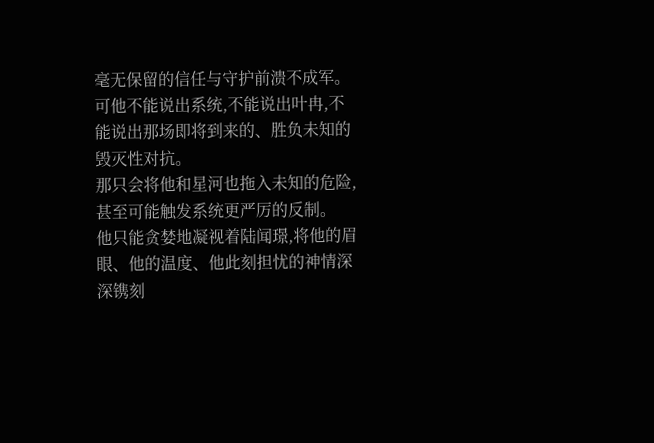毫无保留的信任与守护前溃不成军。
可他不能说出系统,不能说出叶冉,不能说出那场即将到来的、胜负未知的毁灭性对抗。
那只会将他和星河也拖入未知的危险,甚至可能触发系统更严厉的反制。
他只能贪婪地凝视着陆闻璟,将他的眉眼、他的温度、他此刻担忧的神情深深镌刻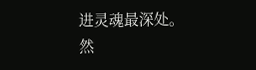进灵魂最深处。
然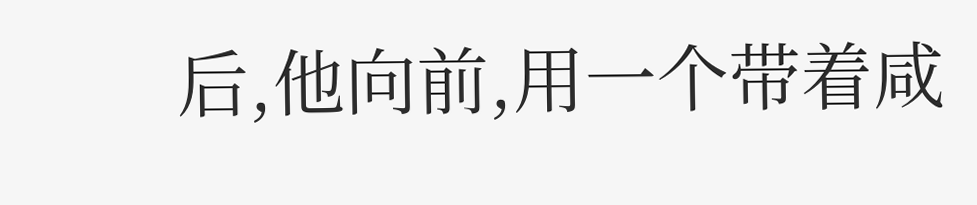后,他向前,用一个带着咸